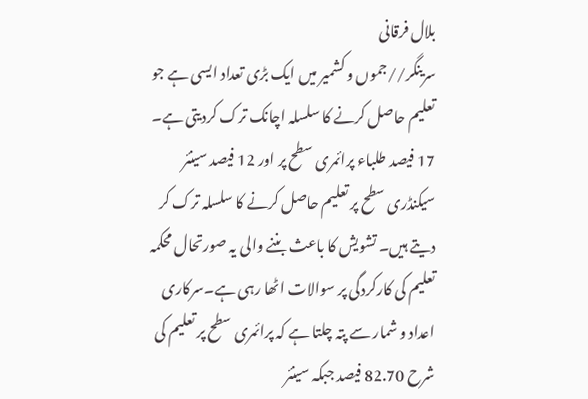بلال فرقانی
سرینگر//جموں و کشمیر میں ایک بڑی تعداد ایسی ہے جو تعلیم حاصل کرنے کا سلسلہ اچانک ترک کردیتی ہے۔ 17 فیصد طلباء پرائمری سطح پر اور 12 فیصد سینئر سیکنڈری سطح پر تعلیم حاصل کرنے کا سلسلہ ترک کر دیتے ہیں۔ تشویش کا باعث بننے والی یہ صورتحال محکمہ تعلیم کی کارکردگی پر سوالات اٹھا رہی ہے۔سرکاری اعداد و شمار سے پتہ چلتا ہے کہ پرائمری سطح پر تعلیم کی شرح 82.70 فیصد جبکہ سینئر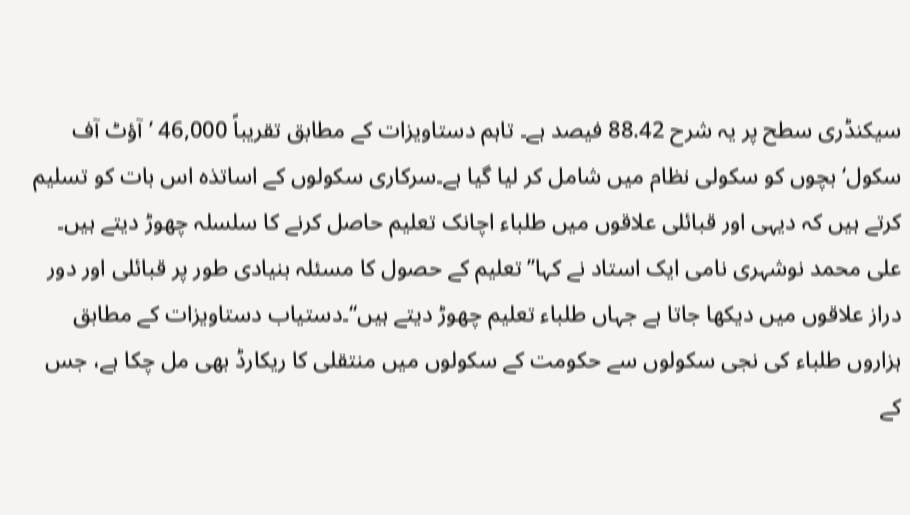سیکنڈری سطح پر یہ شرح 88.42 فیصد ہے۔ تاہم دستاویزات کے مطابق تقریباً 46,000 ’آؤٹ آف سکول‘ بچوں کو سکولی نظام میں شامل کر لیا گیا ہے۔سرکاری سکولوں کے اساتذہ اس بات کو تسلیم کرتے ہیں کہ دیہی اور قبائلی علاقوں میں طلباء اچانک تعلیم حاصل کرنے کا سلسلہ چھوڑ دیتے ہیں۔ علی محمد نوشہری نامی ایک استاد نے کہا’’تعلیم کے حصول کا مسئلہ بنیادی طور پر قبائلی اور دور دراز علاقوں میں دیکھا جاتا ہے جہاں طلباء تعلیم چھوڑ دیتے ہیں‘‘۔دستیاب دستاویزات کے مطابق ہزاروں طلباء کی نجی سکولوں سے حکومت کے سکولوں میں منتقلی کا ریکارڈ بھی مل چکا ہے، جس کے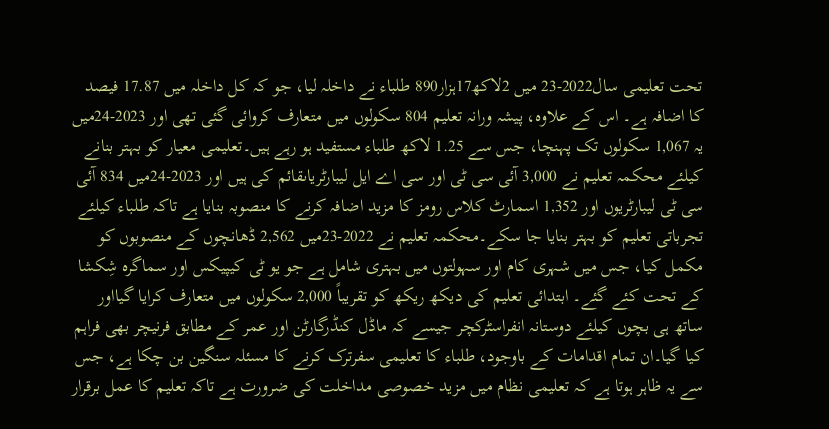تحت تعلیمی سال2022-23 میں 2لاکھ17ہزار890 طلباء نے داخلہ لیا، جو کہ کل داخلہ میں 17.87 فیصد کا اضافہ ہے۔ اس کے علاوہ، پیشہ ورانہ تعلیم 804 سکولوں میں متعارف کروائی گئی تھی اور 2023-24میں یہ 1,067 سکولوں تک پہنچا، جس سے 1.25 لاکھ طلباء مستفید ہو رہے ہیں۔تعلیمی معیار کو بہتر بنانے کیلئے محکمہ تعلیم نے 3,000 آئی سی ٹی اور سی اے ایل لیبارٹریاںقائم کی ہیں اور 2023-24میں 834 آئی سی ٹی لیبارٹریوں اور 1,352 اسمارٹ کلاس رومز کا مزید اضافہ کرنے کا منصوبہ بنایا ہے تاکہ طلباء کیلئے تجرباتی تعلیم کو بہتر بنایا جا سکے۔محکمہ تعلیم نے 2022-23میں 2,562 ڈھانچوں کے منصوبوں کو مکمل کیا، جس میں شہری کام اور سہولتوں میں بہتری شامل ہے جو یو ٹی کیپیکس اور سماگرہ شِکشا کے تحت کئے گئے۔ ابتدائی تعلیم کی دیکھ ریکھ کو تقریباً 2,000 سکولوں میں متعارف کرایا گیااور ساتھ ہی بچوں کیلئے دوستانہ انفراسٹرکچر جیسے کہ ماڈل کنڈرگارٹن اور عمر کے مطابق فرنیچر بھی فراہم کیا گیا۔ان تمام اقدامات کے باوجود، طلباء کا تعلیمی سفرترک کرنے کا مسئلہ سنگین بن چکا ہے، جس سے یہ ظاہر ہوتا ہے کہ تعلیمی نظام میں مزید خصوصی مداخلت کی ضرورت ہے تاکہ تعلیم کا عمل برقرار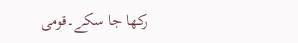رکھا جا سکے۔قومی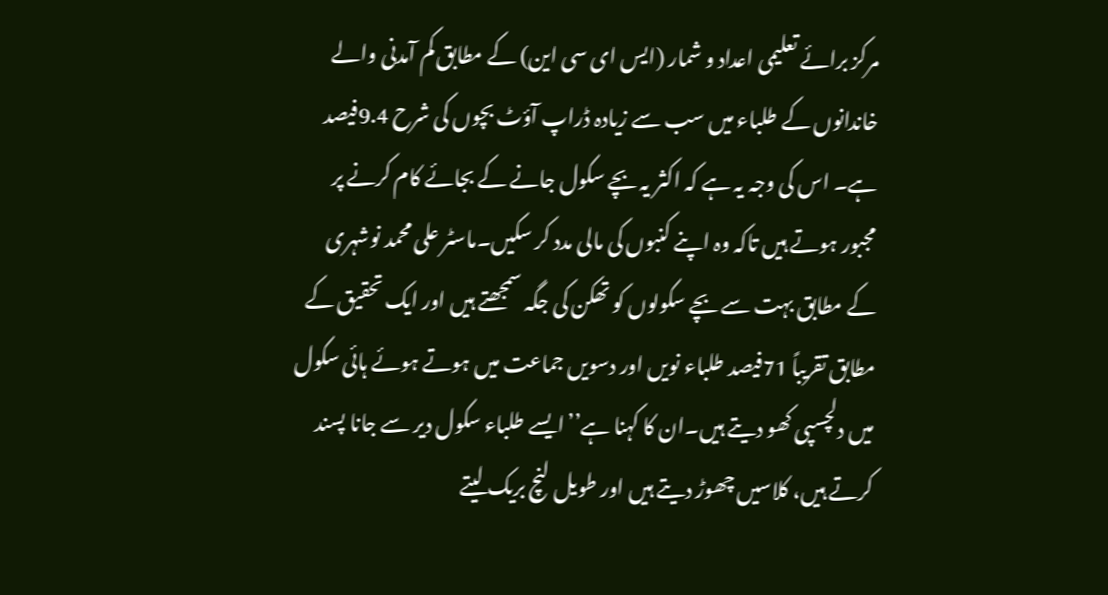مرکز برائے تعلیمی اعداد و شمار (ایس ای سی این) کے مطابق کم آمدنی والے خاندانوں کے طلباء میں سب سے زیادہ ڈراپ آؤٹ بچوں کی شرح 9.4فیصد ہے۔ اس کی وجہ یہ ہے کہ اکثر یہ بچے سکول جانے کے بجائے کام کرنے پر مجبور ہوتے ہیں تاکہ وہ اپنے کنبوں کی مالی مدد کر سکیں۔ماسٹر علی محمد نوشہری کے مطابق بہت سے بچے سکولوں کو تھکن کی جگہ سمجھتے ہیں اور ایک تحقیق کے مطابق تقریباً 71فیصد طلباء نویں اور دسویں جماعت میں ہوتے ہوئے ہائی سکول میں دلچسپی کھو دیتے ہیں۔ان کا کہنا ہے’’ایسے طلباء سکول دیر سے جانا پسند کرتے ہیں، کلاسیں چھوڑ دیتے ہیں اور طویل لنچ بریک لیتے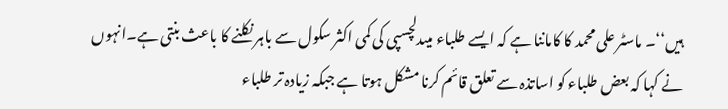ہیں‘‘۔ ماسٹر علی محمد کا کاماننا ہے کہ ایسے طلباء میںدلچسپی کی کمی اکثر سکول سے باہر نکلنے کا باعث بنتی ہے۔انہوں نے کہا کہ بعض طلباء کو اساتذہ سے تعلق قائم کرنا مشکل ہوتا ہے جبکہ زیادہ تر طلباء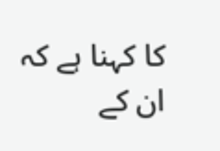کا کہنا ہے کہ ان کے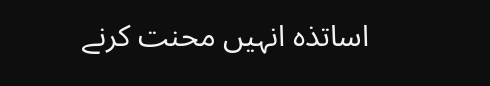اساتذہ انہیں محنت کرنے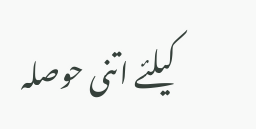کیلئے اتنی حوصلہ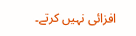افزائی نہیں کرتے۔